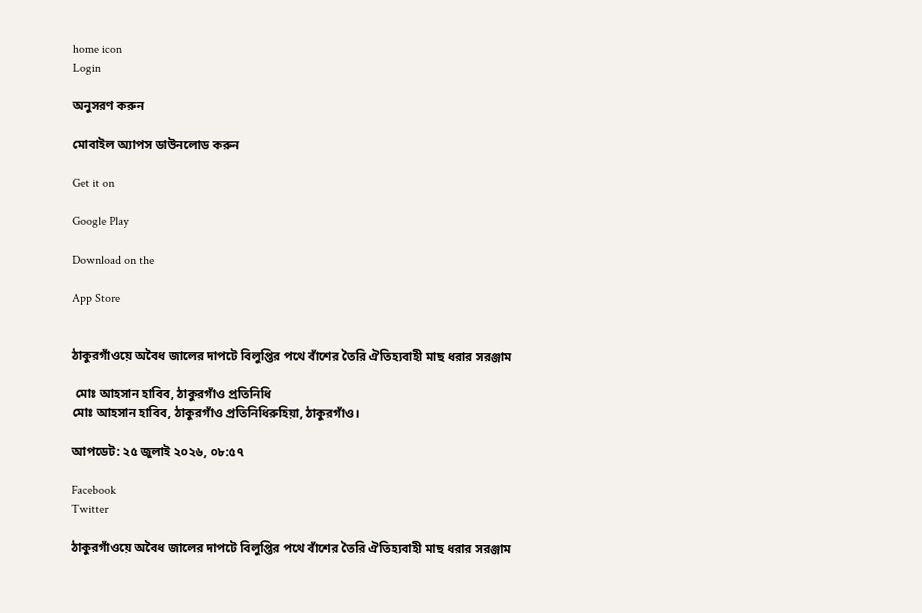home icon
Login

অনুসরণ করুন

মোবাইল অ্যাপস ডাউনলোড করুন

Get it on

Google Play

Download on the

App Store


ঠাকুরগাঁওয়ে অবৈধ জালের দাপটে বিলুপ্তির পথে বাঁশের তৈরি ঐতিহ্যবাহী মাছ ধরার সরঞ্জাম

 মোঃ আহসান হাবিব, ঠাকুরগাঁও প্রতিনিধি
মোঃ আহসান হাবিব, ঠাকুরগাঁও প্রতিনিধিরুহিয়া, ঠাকুরগাঁও।

আপডেট: ২৫ জুলাই ২০২৬, ০৮:৫৭

Facebook
Twitter

ঠাকুরগাঁওয়ে অবৈধ জালের দাপটে বিলুপ্তির পথে বাঁশের তৈরি ঐতিহ্যবাহী মাছ ধরার সরঞ্জাম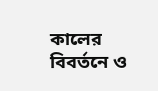কালের বিবর্তনে ও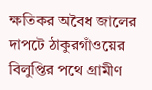ক্ষতিকর অবৈধ জালের দাপটে ঠাকুরগাঁওয়ের বিলুপ্তির পথে গ্রামীণ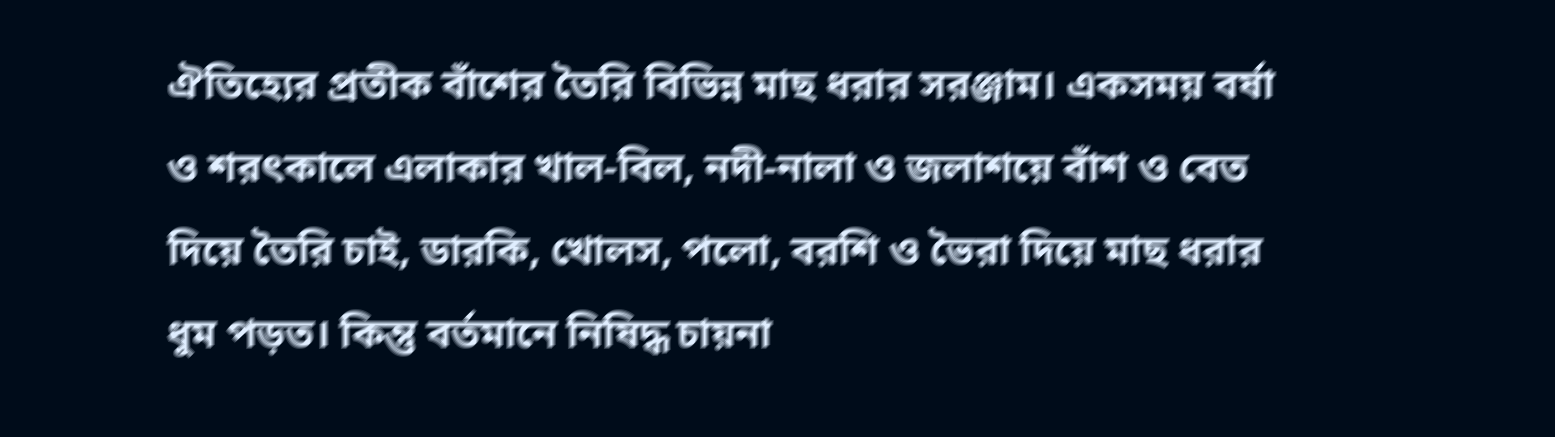ঐতিহ্যের প্রতীক বাঁশের তৈরি বিভিন্ন মাছ ধরার সরঞ্জাম। একসময় বর্ষা ও শরৎকালে এলাকার খাল-বিল, নদী-নালা ও জলাশয়ে বাঁশ ও বেত দিয়ে তৈরি চাই, ডারকি, খোলস, পলো, বরশি ও ভৈরা দিয়ে মাছ ধরার ধুম পড়ত। কিন্তু বর্তমানে নিষিদ্ধ চায়না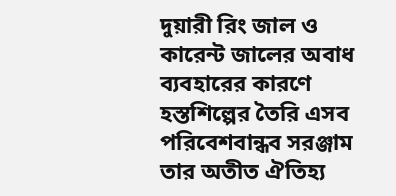দুয়ারী রিং জাল ও কারেন্ট জালের অবাধ ব্যবহারের কারণে হস্তশিল্পের তৈরি এসব পরিবেশবান্ধব সরঞ্জাম তার অতীত ঐতিহ্য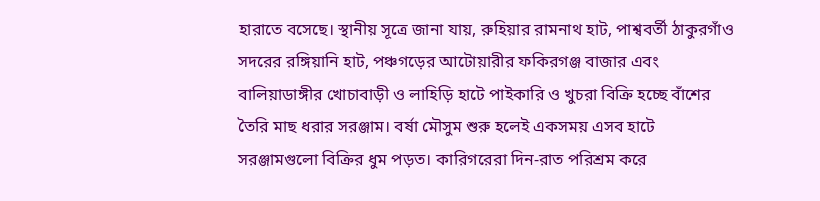হারাতে বসেছে। স্থানীয় সূত্রে জানা যায়, রুহিয়ার রামনাথ হাট, পাশ্ববর্তী ঠাকুরগাঁও সদরের রঙ্গিয়ানি হাট, পঞ্চগড়ের আটোয়ারীর ফকিরগঞ্জ বাজার এবং বালিয়াডাঙ্গীর খোচাবাড়ী ও লাহিড়ি হাটে পাইকারি ও খুচরা বিক্রি হচ্ছে বাঁশের তৈরি মাছ ধরার সরঞ্জাম। বর্ষা মৌসুম শুরু হলেই একসময় এসব হাটে সরঞ্জামগুলো বিক্রির ধুম পড়ত। কারিগরেরা দিন-রাত পরিশ্রম করে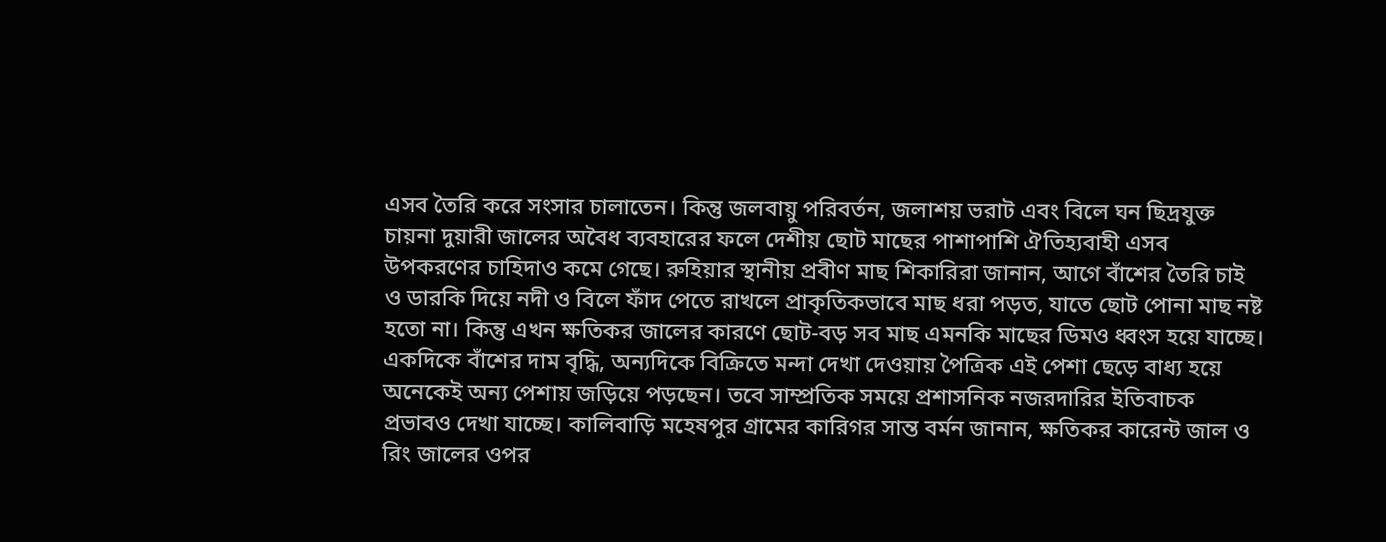এসব তৈরি করে সংসার চালাতেন। কিন্তু জলবায়ু পরিবর্তন, জলাশয় ভরাট এবং বিলে ঘন ছিদ্রযুক্ত চায়না দুয়ারী জালের অবৈধ ব্যবহারের ফলে দেশীয় ছোট মাছের পাশাপাশি ঐতিহ্যবাহী এসব উপকরণের চাহিদাও কমে গেছে। রুহিয়ার স্থানীয় প্রবীণ মাছ শিকারিরা জানান, আগে বাঁশের তৈরি চাই ও ডারকি দিয়ে নদী ও বিলে ফাঁদ পেতে রাখলে প্রাকৃতিকভাবে মাছ ধরা পড়ত, যাতে ছোট পোনা মাছ নষ্ট হতো না। কিন্তু এখন ক্ষতিকর জালের কারণে ছোট-বড় সব মাছ এমনকি মাছের ডিমও ধ্বংস হয়ে যাচ্ছে। একদিকে বাঁশের দাম বৃদ্ধি, অন্যদিকে বিক্রিতে মন্দা দেখা দেওয়ায় পৈত্রিক এই পেশা ছেড়ে বাধ্য হয়ে অনেকেই অন্য পেশায় জড়িয়ে পড়ছেন। তবে সাম্প্রতিক সময়ে প্রশাসনিক নজরদারির ইতিবাচক প্রভাবও দেখা যাচ্ছে। কালিবাড়ি মহেষপুর গ্রামের কারিগর সান্ত বর্মন জানান, ক্ষতিকর কারেন্ট জাল ও রিং জালের ওপর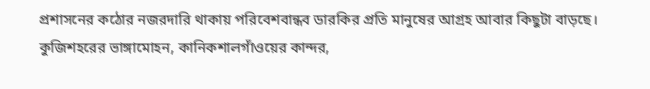প্রশাসনের কঠোর নজরদারি থাকায় পরিবেশবান্ধব ডারকির প্রতি মানুষের আগ্রহ আবার কিছুটা বাড়ছে। কুজিশহরের ভাঙ্গামোহন, কানিকশালগাঁওয়ের কান্দর,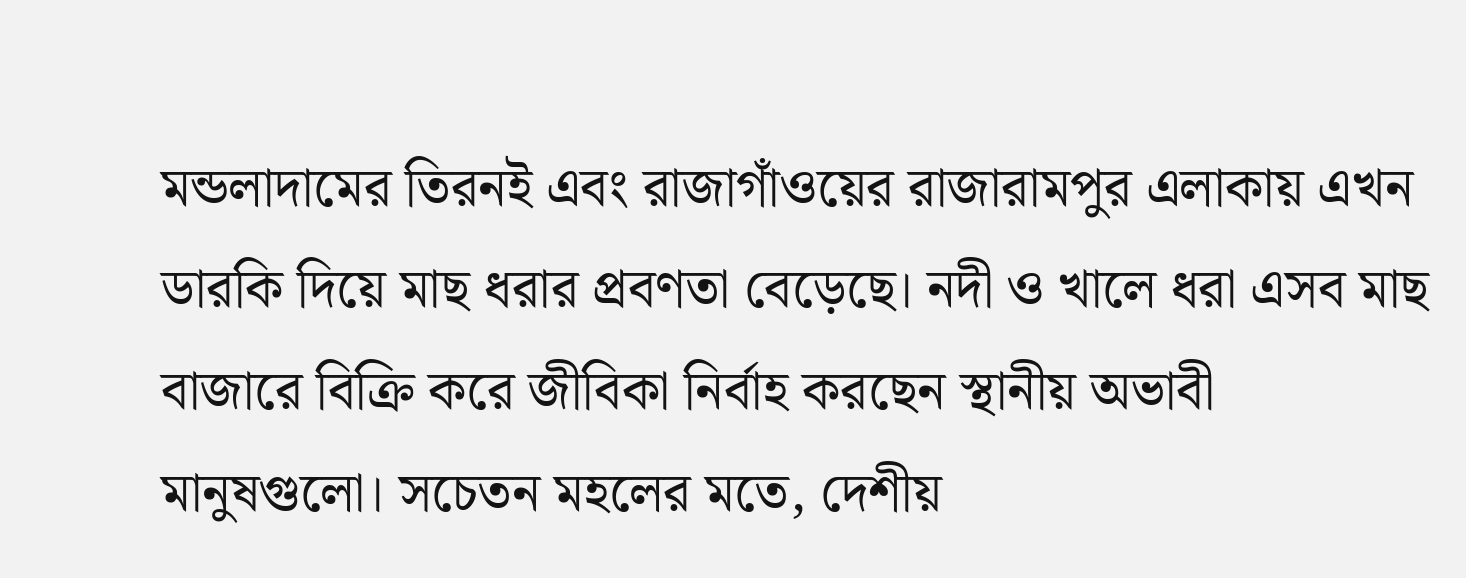মন্ডলাদামের তিরনই এবং রাজাগাঁওয়ের রাজারামপুর এলাকায় এখন ডারকি দিয়ে মাছ ধরার প্রবণতা বেড়েছে। নদী ও খালে ধরা এসব মাছ বাজারে বিক্রি করে জীবিকা নির্বাহ করছেন স্থানীয় অভাবী মানুষগুলো। সচেতন মহলের মতে, দেশীয়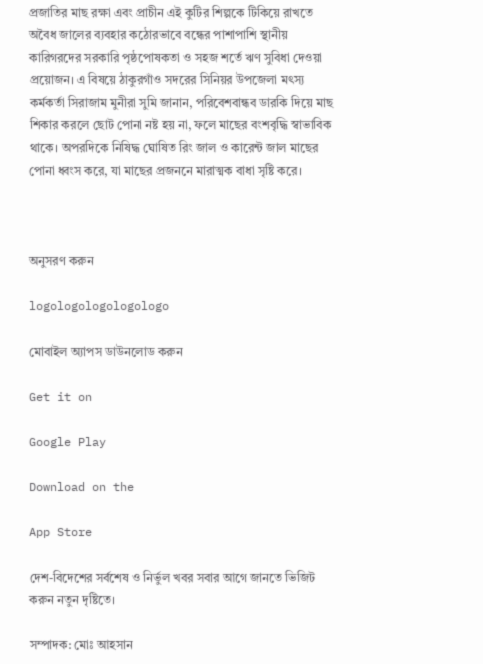প্রজাতির মাছ রক্ষা এবং প্রাচীন এই কুটির শিল্পকে টিকিয়ে রাখতে অবৈধ জালের ব্যবহার কঠোরভাবে বন্ধের পাশাপাশি স্থানীয় কারিগরদের সরকারি পৃষ্ঠপোষকতা ও সহজ শর্তে ঋণ সুবিধা দেওয়া প্রয়োজন। এ বিষয়ে ঠাকুরগাঁও সদরের সিনিয়র উপজেলা মৎস্য কর্মকর্তা সিরাজাম মুনীরা সুমি জানান, পরিবেশবান্ধব ডারকি দিয়ে মাছ শিকার করলে ছোট পোনা নষ্ট হয় না, ফলে মাছের বংশবৃদ্ধি স্বাভাবিক থাকে। অপরদিকে নিষিদ্ধ ঘোষিত রিং জাল ও কারেন্ট জাল মাছের পোনা ধ্বংস করে, যা মাছের প্রজননে মারাত্মক বাধা সৃষ্টি করে।



অনুসরণ করুন

logologologologologo

মোবাইল অ্যাপস ডাউনলোড করুন

Get it on

Google Play

Download on the

App Store

দেশ-বিদেশের সর্বশেষ ও নির্ভুল খবর সবার আগে জানতে ভিজিট করুন নতুন দৃষ্টিতে।

সম্পাদক: মোঃ আহসান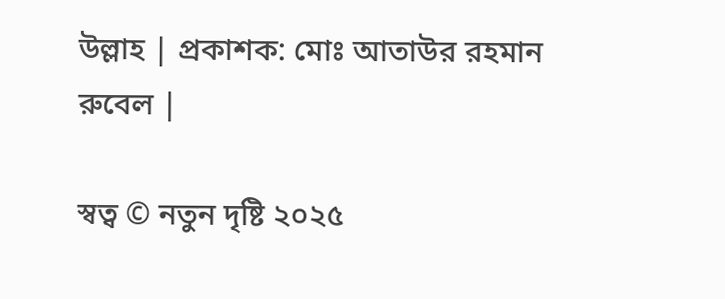উল্লাহ | প্রকাশক: মোঃ আতাউর রহমান রুবেল |

স্বত্ব © নতুন দৃষ্টি ২০২৫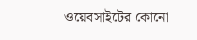ওয়েবসাইটের কোনো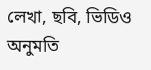লেখা, ছবি, ভিডিও অনুমতি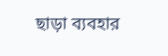ছাড়া ব্যবহার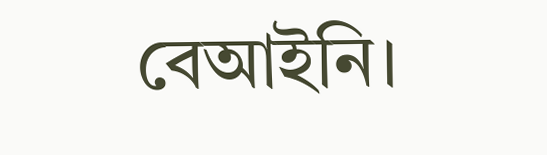বেআইনি।